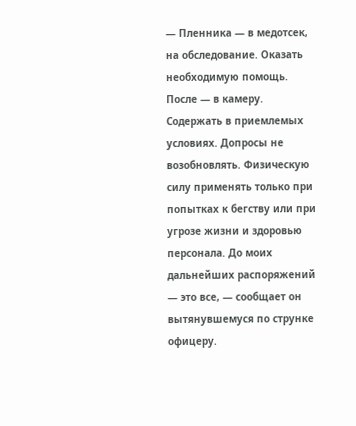— Пленника — в медотсек, на обследование. Оказать необходимую помощь. После — в камеру. Содержать в приемлемых условиях. Допросы не возобновлять. Физическую силу применять только при попытках к бегству или при угрозе жизни и здоровью персонала. До моих дальнейших распоряжений — это все, — сообщает он вытянувшемуся по струнке офицеру.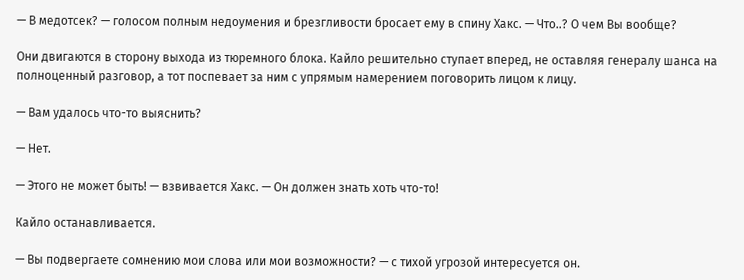— В медотсек? — голосом полным недоумения и брезгливости бросает ему в спину Хакс. — Что..? О чем Вы вообще?

Они двигаются в сторону выхода из тюремного блока. Кайло решительно ступает вперед, не оставляя генералу шанса на полноценный разговор, а тот поспевает за ним с упрямым намерением поговорить лицом к лицу.

— Вам удалось что-то выяснить?

— Нет.

— Этого не может быть! — взвивается Хакс. — Он должен знать хоть что-то!

Кайло останавливается.

— Вы подвергаете сомнению мои слова или мои возможности? — с тихой угрозой интересуется он.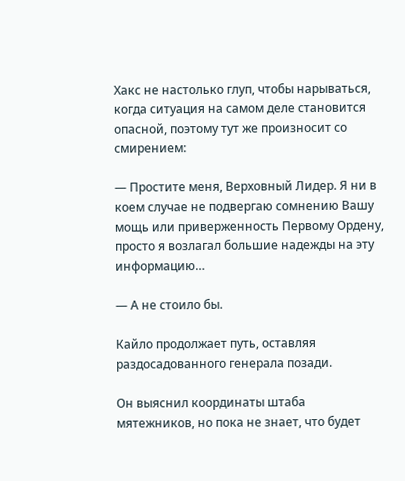Хакс не настолько глуп, чтобы нарываться, когда ситуация на самом деле становится опасной, поэтому тут же произносит со смирением:

— Простите меня, Верховный Лидер. Я ни в коем случае не подвергаю сомнению Вашу мощь или приверженность Первому Ордену, просто я возлагал большие надежды на эту информацию…

— А не стоило бы.

Кайло продолжает путь, оставляя раздосадованного генерала позади.

Он выяснил координаты штаба мятежников, но пока не знает, что будет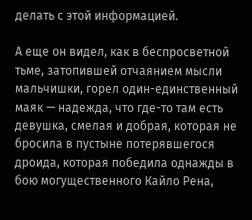делать с этой информацией.

А еще он видел, как в беспросветной тьме, затопившей отчаянием мысли мальчишки, горел один-единственный маяк — надежда, что где-то там есть девушка, смелая и добрая, которая не бросила в пустыне потерявшегося дроида, которая победила однажды в бою могущественного Кайло Рена,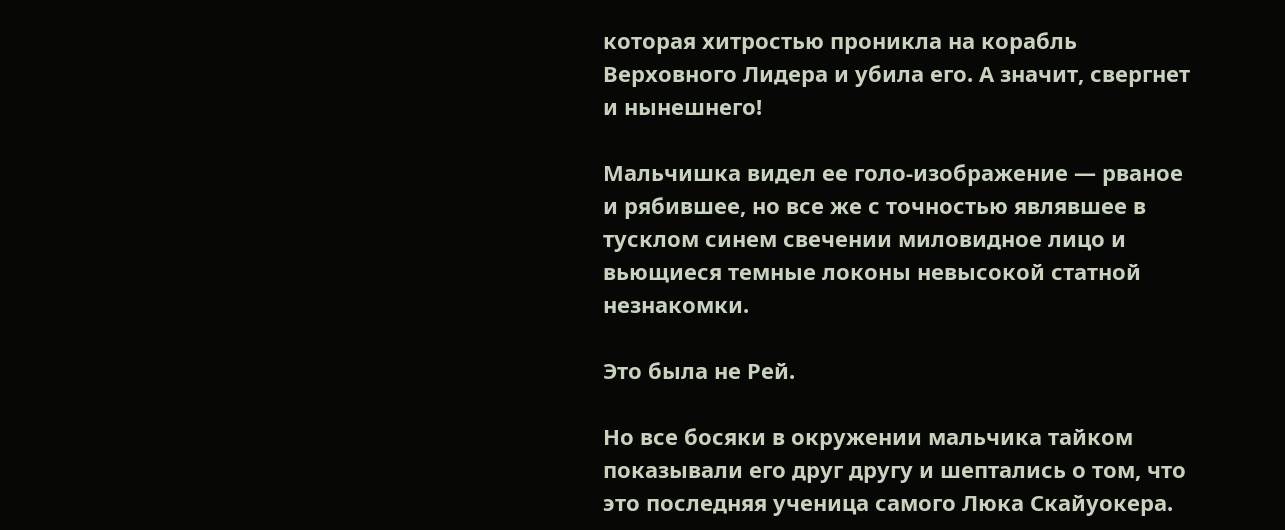которая хитростью проникла на корабль Верховного Лидера и убила его. А значит, свергнет и нынешнего!

Мальчишка видел ее голо-изображение — рваное и рябившее, но все же с точностью являвшее в тусклом синем свечении миловидное лицо и вьющиеся темные локоны невысокой статной незнакомки.

Это была не Рей.

Но все босяки в окружении мальчика тайком показывали его друг другу и шептались о том, что это последняя ученица самого Люка Скайуокера.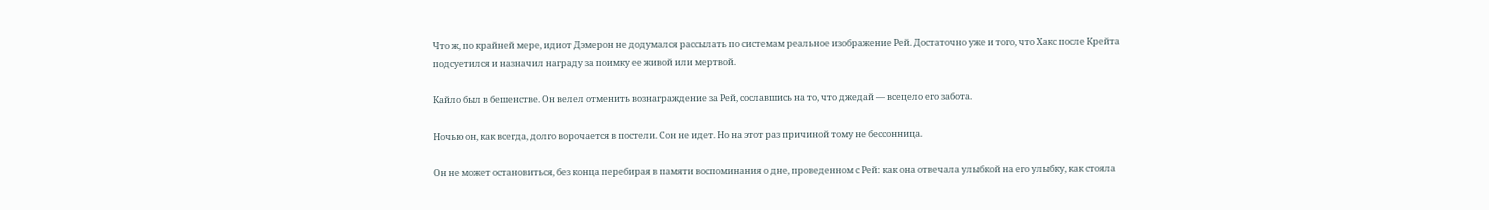Что ж, по крайней мере, идиот Дэмерон не додумался рассылать по системам реальное изображение Рей. Достаточно уже и того, что Хакс после Крейта подсуетился и назначил награду за поимку ее живой или мертвой.

Кайло был в бешенстве. Он велел отменить вознаграждение за Рей, сославшись на то, что джедай — всецело его забота.

Ночью он, как всегда, долго ворочается в постели. Сон не идет. Но на этот раз причиной тому не бессонница.

Он не может остановиться, без конца перебирая в памяти воспоминания о дне, проведенном с Рей: как она отвечала улыбкой на его улыбку, как стояла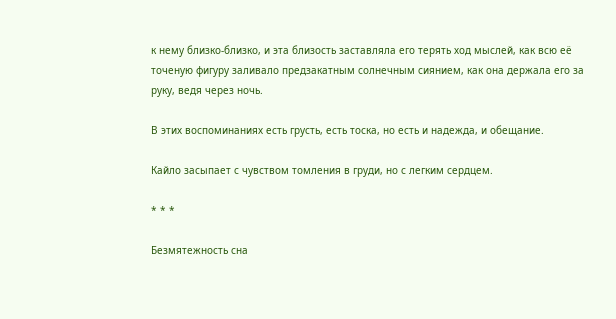к нему близко-близко, и эта близость заставляла его терять ход мыслей, как всю её точеную фигуру заливало предзакатным солнечным сиянием, как она держала его за руку, ведя через ночь.

В этих воспоминаниях есть грусть, есть тоска, но есть и надежда, и обещание.

Кайло засыпает с чувством томления в груди, но с легким сердцем.

* * *

Безмятежность сна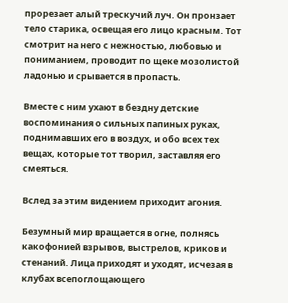прорезает алый трескучий луч. Он пронзает тело старика, освещая его лицо красным. Тот смотрит на него с нежностью, любовью и пониманием, проводит по щеке мозолистой ладонью и срывается в пропасть.

Вместе с ним ухают в бездну детские воспоминания о сильных папиных руках, поднимавших его в воздух, и обо всех тех вещах, которые тот творил, заставляя его смеяться.

Вслед за этим видением приходит агония.

Безумный мир вращается в огне, полнясь какофонией взрывов, выстрелов, криков и стенаний. Лица приходят и уходят, исчезая в клубах всепоглощающего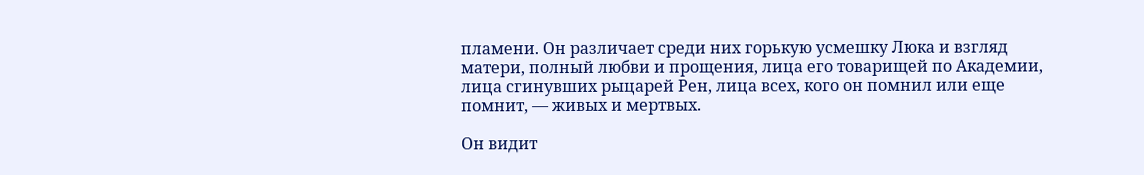пламени. Он различает среди них горькую усмешку Люка и взгляд матери, полный любви и прощения, лица его товарищей по Академии, лица сгинувших рыцарей Рен, лица всех, кого он помнил или еще помнит, — живых и мертвых.

Он видит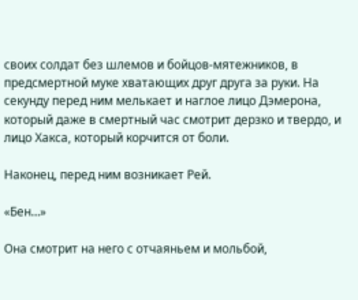своих солдат без шлемов и бойцов-мятежников, в предсмертной муке хватающих друг друга за руки. На секунду перед ним мелькает и наглое лицо Дэмерона, который даже в смертный час смотрит дерзко и твердо, и лицо Хакса, который корчится от боли.

Наконец, перед ним возникает Рей.

«Бен…»

Она смотрит на него с отчаяньем и мольбой,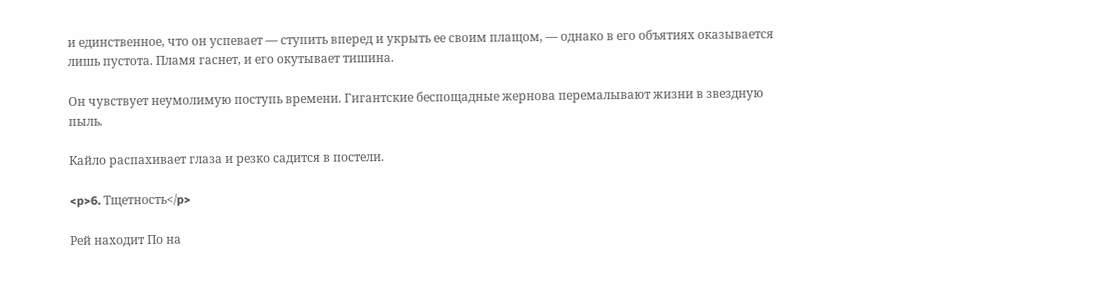и единственное, что он успевает — ступить вперед и укрыть ее своим плащом, — однако в его объятиях оказывается лишь пустота. Пламя гаснет, и его окутывает тишина.

Он чувствует неумолимую поступь времени. Гигантские беспощадные жернова перемалывают жизни в звездную пыль.

Кайло распахивает глаза и резко садится в постели.

<p>6. Тщетность</p>

Рей находит По на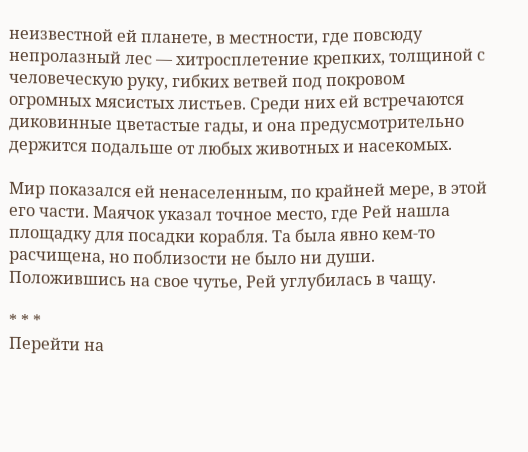неизвестной ей планете, в местности, где повсюду непролазный лес — хитросплетение крепких, толщиной с человеческую руку, гибких ветвей под покровом огромных мясистых листьев. Среди них ей встречаются диковинные цветастые гады, и она предусмотрительно держится подальше от любых животных и насекомых.

Мир показался ей ненаселенным, по крайней мере, в этой его части. Маячок указал точное место, где Рей нашла площадку для посадки корабля. Та была явно кем-то расчищена, но поблизости не было ни души. Положившись на свое чутье, Рей углубилась в чащу.

* * *
Перейти на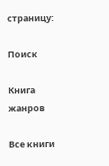страницу:

Поиск

Книга жанров

Все книги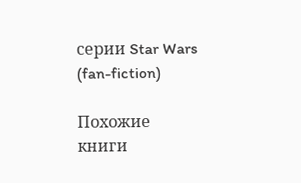серии Star Wars (fan-fiction)

Похожие книги